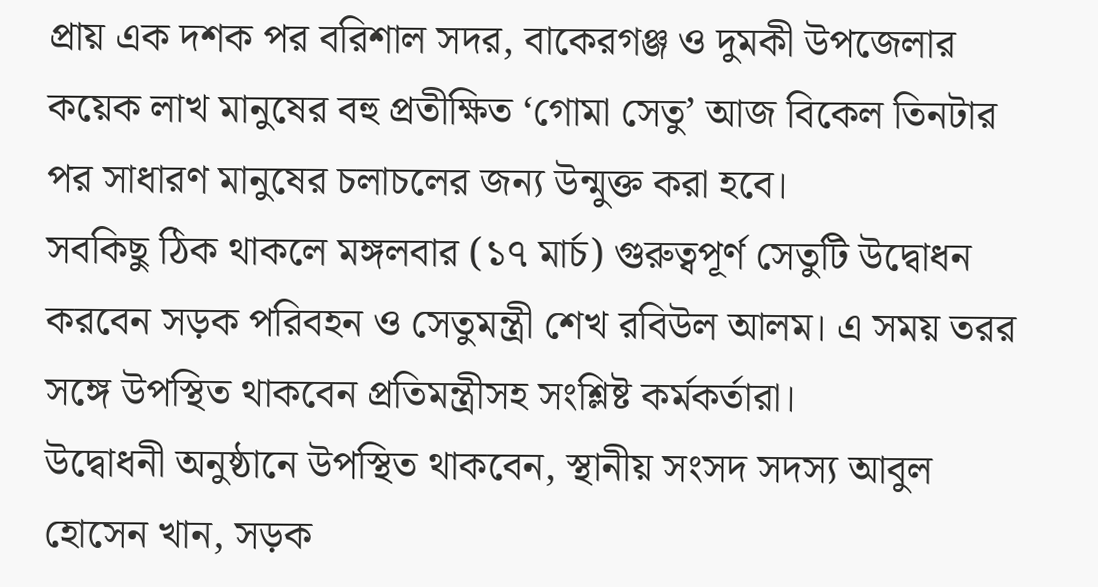প্রায় এক দশক পর বরিশাল সদর, বাকেরগঞ্জ ও দুমকী উপজেলার কয়েক লাখ মানুষের বহু প্রতীক্ষিত ‘গোমা সেতু’ আজ বিকেল তিনটার পর সাধারণ মানুষের চলাচলের জন্য উন্মুক্ত করা হবে।
সবকিছু ঠিক থাকলে মঙ্গলবার (১৭ মার্চ) গুরুত্বপূর্ণ সেতুটি উদ্বোধন করবেন সড়ক পরিবহন ও সেতুমন্ত্রী শেখ রবিউল আলম। এ সময় তরর সঙ্গে উপস্থিত থাকবেন প্রতিমন্ত্রীসহ সংশ্লিষ্ট কর্মকর্তারা।
উদ্বোধনী অনুষ্ঠানে উপস্থিত থাকবেন, স্থানীয় সংসদ সদস্য আবুল হোসেন খান, সড়ক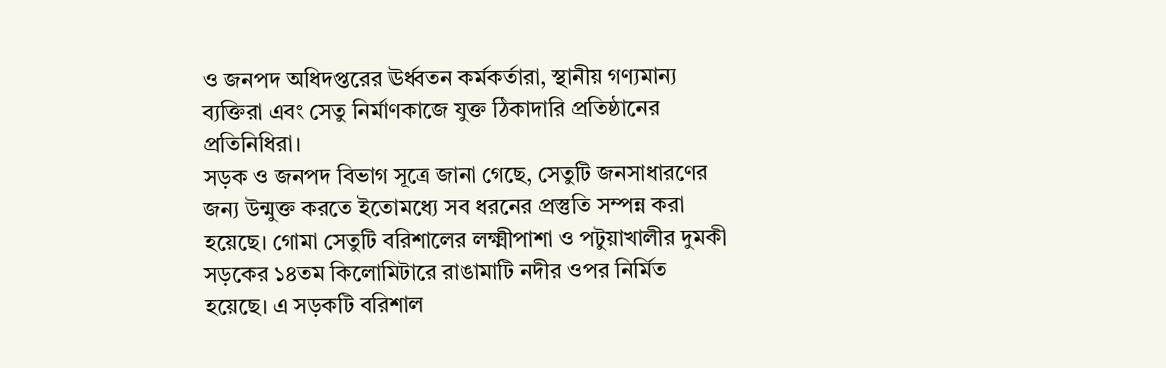ও জনপদ অধিদপ্তরের ঊর্ধ্বতন কর্মকর্তারা, স্থানীয় গণ্যমান্য ব্যক্তিরা এবং সেতু নির্মাণকাজে যুক্ত ঠিকাদারি প্রতিষ্ঠানের প্রতিনিধিরা।
সড়ক ও জনপদ বিভাগ সূত্রে জানা গেছে, সেতুটি জনসাধারণের জন্য উন্মুক্ত করতে ইতোমধ্যে সব ধরনের প্রস্তুতি সম্পন্ন করা হয়েছে। গোমা সেতুটি বরিশালের লক্ষ্মীপাশা ও পটুয়াখালীর দুমকী সড়কের ১৪তম কিলোমিটারে রাঙামাটি নদীর ওপর নির্মিত হয়েছে। এ সড়কটি বরিশাল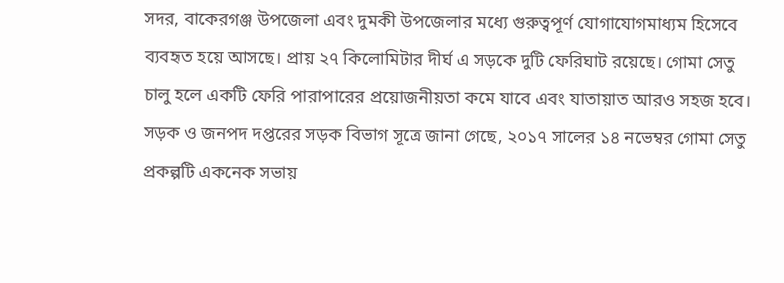সদর, বাকেরগঞ্জ উপজেলা এবং দুমকী উপজেলার মধ্যে গুরুত্বপূর্ণ যোগাযোগমাধ্যম হিসেবে ব্যবহৃত হয়ে আসছে। প্রায় ২৭ কিলোমিটার দীর্ঘ এ সড়কে দুটি ফেরিঘাট রয়েছে। গোমা সেতু চালু হলে একটি ফেরি পারাপারের প্রয়োজনীয়তা কমে যাবে এবং যাতায়াত আরও সহজ হবে।
সড়ক ও জনপদ দপ্তরের সড়ক বিভাগ সূত্রে জানা গেছে, ২০১৭ সালের ১৪ নভেম্বর গোমা সেতু প্রকল্পটি একনেক সভায়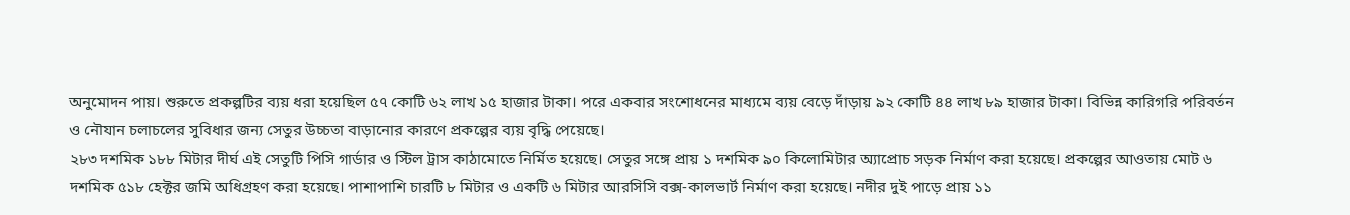অনুমোদন পায়। শুরুতে প্রকল্পটির ব্যয় ধরা হয়েছিল ৫৭ কোটি ৬২ লাখ ১৫ হাজার টাকা। পরে একবার সংশোধনের মাধ্যমে ব্যয় বেড়ে দাঁড়ায় ৯২ কোটি ৪৪ লাখ ৮৯ হাজার টাকা। বিভিন্ন কারিগরি পরিবর্তন ও নৌযান চলাচলের সুবিধার জন্য সেতুর উচ্চতা বাড়ানোর কারণে প্রকল্পের ব্যয় বৃদ্ধি পেয়েছে।
২৮৩ দশমিক ১৮৮ মিটার দীর্ঘ এই সেতুটি পিসি গার্ডার ও স্টিল ট্রাস কাঠামোতে নির্মিত হয়েছে। সেতুর সঙ্গে প্রায় ১ দশমিক ৯০ কিলোমিটার অ্যাপ্রোচ সড়ক নির্মাণ করা হয়েছে। প্রকল্পের আওতায় মোট ৬ দশমিক ৫১৮ হেক্টর জমি অধিগ্রহণ করা হয়েছে। পাশাপাশি চারটি ৮ মিটার ও একটি ৬ মিটার আরসিসি বক্স-কালভার্ট নির্মাণ করা হয়েছে। নদীর দুই পাড়ে প্রায় ১১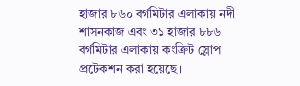হাজার ৮৬০ বর্গমিটার এলাকায় নদী শাসনকাজ এবং ৩১ হাজার ৮৮৬ বর্গমিটার এলাকায় কংক্রিট স্লোপ প্রটেকশন করা হয়েছে।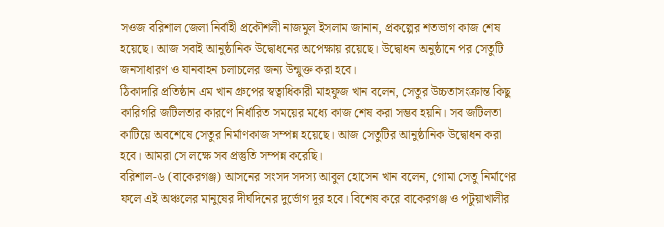সওজ বরিশাল জেলা নির্বাহী প্রকৌশলী নাজমুল ইসলাম জানান, প্রকল্পের শতভাগ কাজ শেষ হয়েছে। আজ সবাই আনুষ্ঠানিক উদ্বোধনের অপেক্ষায় রয়েছে। উদ্বোধন অনুষ্ঠানে পর সেতুটি জনসাধারণ ও যানবাহন চলাচলের জন্য উন্মুক্ত করা হবে।
ঠিকাদারি প্রতিষ্ঠান এম খান গ্রুপের স্বত্বাধিকারী মাহফুজ খান বলেন, সেতুর উচ্চতাসংক্রান্ত কিছু কারিগরি জটিলতার কারণে নির্ধারিত সময়ের মধ্যে কাজ শেষ করা সম্ভব হয়নি। সব জটিলতা কাটিয়ে অবশেষে সেতুর নির্মাণকাজ সম্পন্ন হয়েছে। আজ সেতুটির আনুষ্ঠানিক উদ্বোধন করা হবে। আমরা সে লক্ষে সব প্রস্তুতি সম্পন্ন করেছি।
বরিশাল-৬ (বাকেরগঞ্জ) আসনের সংসদ সদস্য আবুল হোসেন খান বলেন, গোমা সেতু নির্মাণের ফলে এই অঞ্চলের মানুষের দীর্ঘদিনের দুর্ভোগ দূর হবে। বিশেষ করে বাকেরগঞ্জ ও পটুয়াখালীর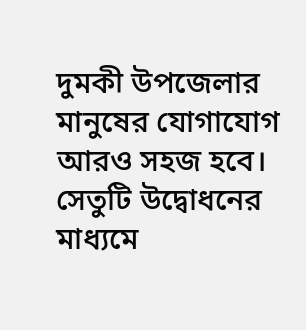দুমকী উপজেলার মানুষের যোগাযোগ আরও সহজ হবে। সেতুটি উদ্বোধনের মাধ্যমে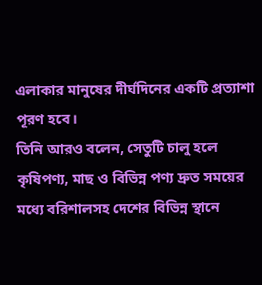এলাকার মানুষের দীর্ঘদিনের একটি প্রত্যাশা পূরণ হবে।
তিনি আরও বলেন, সেতুটি চালু হলে কৃষিপণ্য, মাছ ও বিভিন্ন পণ্য দ্রুত সময়ের মধ্যে বরিশালসহ দেশের বিভিন্ন স্থানে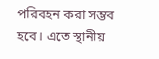পরিবহন করা সম্ভব হবে। এতে স্থানীয়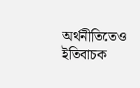অর্থনীতিতেও ইতিবাচক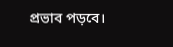প্রভাব পড়বে।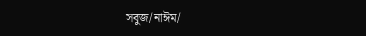সবুজ/নাঈম/